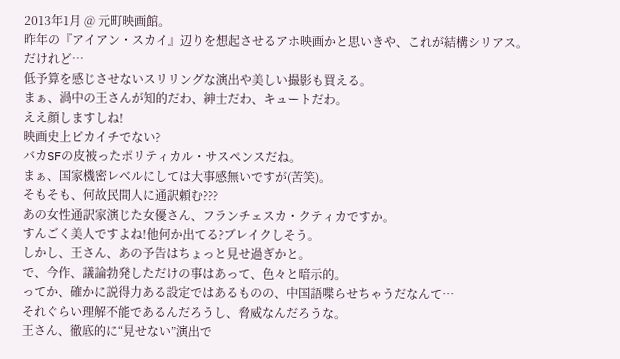2013年1月 @ 元町映画館。
昨年の『アイアン・スカイ』辺りを想起させるアホ映画かと思いきや、これが結構シリアス。だけれど…
低予算を感じさせないスリリングな演出や美しい撮影も買える。
まぁ、渦中の王さんが知的だわ、紳士だわ、キュートだわ。
ええ顔しますしね!
映画史上ピカイチでない?
バカSFの皮被ったポリティカル・サスペンスだね。
まぁ、国家機密レベルにしては大事感無いですが(苦笑)。
そもそも、何故民間人に通訳頼む???
あの女性通訳家演じた女優さん、フランチェスカ・クティカですか。
すんごく美人ですよね!他何か出てる?ブレイクしそう。
しかし、王さん、あの予告はちょっと見せ過ぎかと。
で、今作、議論勃発しただけの事はあって、色々と暗示的。
ってか、確かに説得力ある設定ではあるものの、中国語喋らせちゃうだなんて…
それぐらい理解不能であるんだろうし、脅威なんだろうな。
王さん、徹底的に“見せない”演出で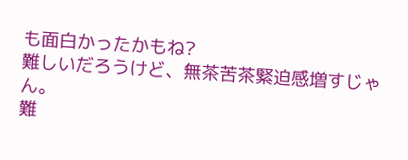も面白かったかもね?
難しいだろうけど、無茶苦茶緊迫感増すじゃん。
難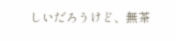しいだろうけど、無茶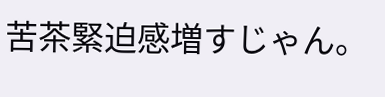苦茶緊迫感増すじゃん。